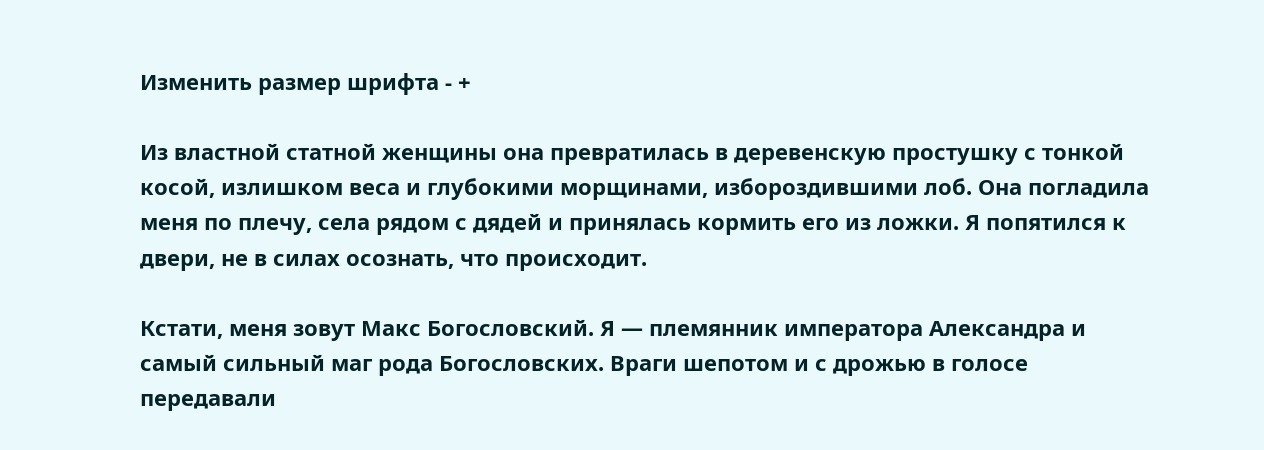Изменить размер шрифта - +

Из властной статной женщины она превратилась в деревенскую простушку с тонкой косой, излишком веса и глубокими морщинами, избороздившими лоб. Она погладила меня по плечу, села рядом с дядей и принялась кормить его из ложки. Я попятился к двери, не в силах осознать, что происходит.

Кстати, меня зовут Макс Богословский. Я — племянник императора Александра и самый сильный маг рода Богословских. Враги шепотом и с дрожью в голосе передавали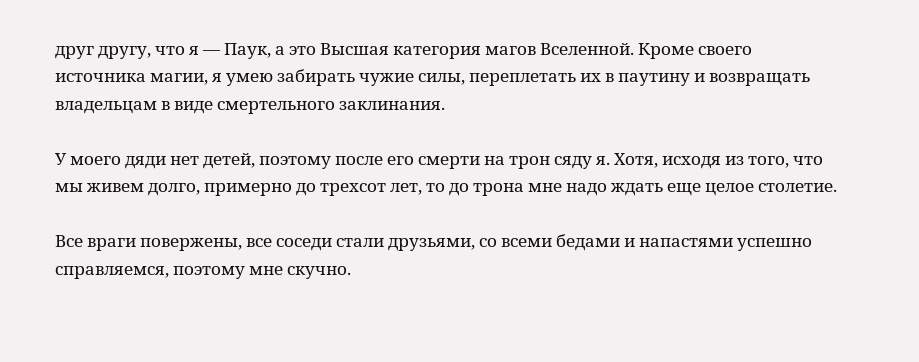друг другу, что я — Паук, а это Высшая категория магов Вселенной. Кроме своего источника магии, я умею забирать чужие силы, переплетать их в паутину и возвращать владельцам в виде смертельного заклинания.

У моего дяди нет детей, поэтому после его смерти на трон сяду я. Хотя, исходя из того, что мы живем долго, примерно до трехсот лет, то до трона мне надо ждать еще целое столетие.

Все враги повержены, все соседи стали друзьями, со всеми бедами и напастями успешно справляемся, поэтому мне скучно.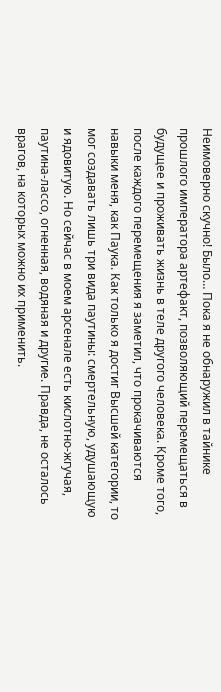Неимоверно скучно! Было… Пока я не обнаружил в тайнике прошлого императора артефакт, позволяющий перемещаться в будущее и проживать жизнь в теле другого человека. Кроме того, после каждого перемещения я заметил, что прокачиваются навыки меня, как Паука. Как только я достиг Высшей категории, то мог создавать лишь три вида паутины: смертельную, удушающую и ядовитую. Но сейчас в моем арсенале есть кислотно-жгучая, паутина-лассо, огненная, водяная и другие. Правда, не осталось врагов, на которых можно их применить.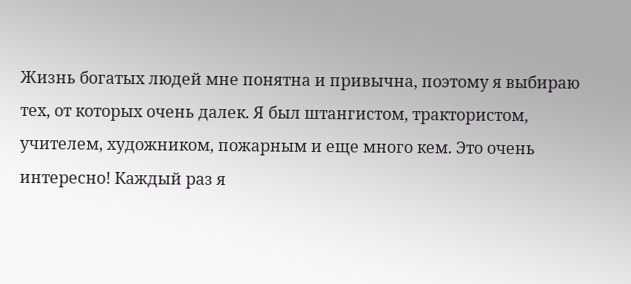Жизнь богатых людей мне понятна и привычна, поэтому я выбираю тех, от которых очень далек. Я был штангистом, трактористом, учителем, художником, пожарным и еще много кем. Это очень интересно! Каждый раз я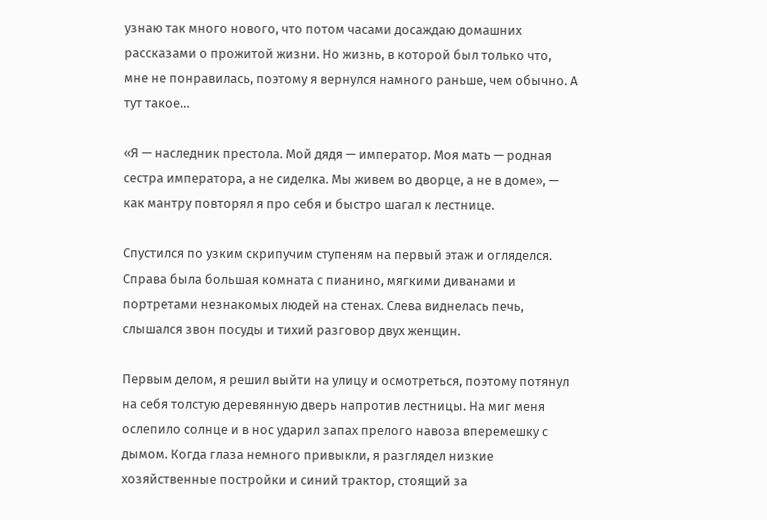узнаю так много нового, что потом часами досаждаю домашних рассказами о прожитой жизни. Но жизнь, в которой был только что, мне не понравилась, поэтому я вернулся намного раньше, чем обычно. А тут такое…

«Я — наследник престола. Мой дядя — император. Моя мать — родная сестра императора, а не сиделка. Мы живем во дворце, а не в доме», — как мантру повторял я про себя и быстро шагал к лестнице.

Спустился по узким скрипучим ступеням на первый этаж и огляделся. Справа была большая комната с пианино, мягкими диванами и портретами незнакомых людей на стенах. Слева виднелась печь, слышался звон посуды и тихий разговор двух женщин.

Первым делом, я решил выйти на улицу и осмотреться, поэтому потянул на себя толстую деревянную дверь напротив лестницы. На миг меня ослепило солнце и в нос ударил запах прелого навоза вперемешку с дымом. Когда глаза немного привыкли, я разглядел низкие хозяйственные постройки и синий трактор, стоящий за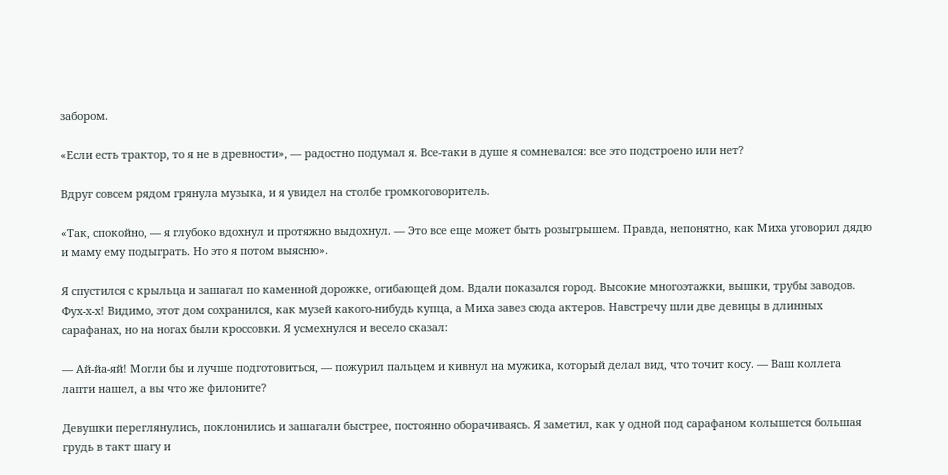забором.

«Если есть трактор, то я не в древности», — радостно подумал я. Все-таки в душе я сомневался: все это подстроено или нет?

Вдруг совсем рядом грянула музыка, и я увидел на столбе громкоговоритель.

«Так, спокойно, — я глубоко вдохнул и протяжно выдохнул. — Это все еще может быть розыгрышем. Правда, непонятно, как Миха уговорил дядю и маму ему подыграть. Но это я потом выясню».

Я спустился с крыльца и зашагал по каменной дорожке, огибающей дом. Вдали показался город. Высокие многоэтажки, вышки, трубы заводов. Фух-х-х! Видимо, этот дом сохранился, как музей какого-нибудь купца, а Миха завез сюда актеров. Навстречу шли две девицы в длинных сарафанах, но на ногах были кроссовки. Я усмехнулся и весело сказал:

— Ай-йа-яй! Могли бы и лучше подготовиться, — пожурил пальцем и кивнул на мужика, который делал вид, что точит косу. — Ваш коллега лапти нашел, а вы что же филоните?

Девушки переглянулись, поклонились и зашагали быстрее, постоянно оборачиваясь. Я заметил, как у одной под сарафаном колышется большая грудь в такт шагу и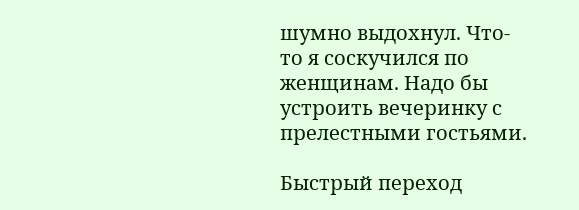шумно выдохнул. Что-то я соскучился по женщинам. Надо бы устроить вечеринку с прелестными гостьями.

Быстрый переход